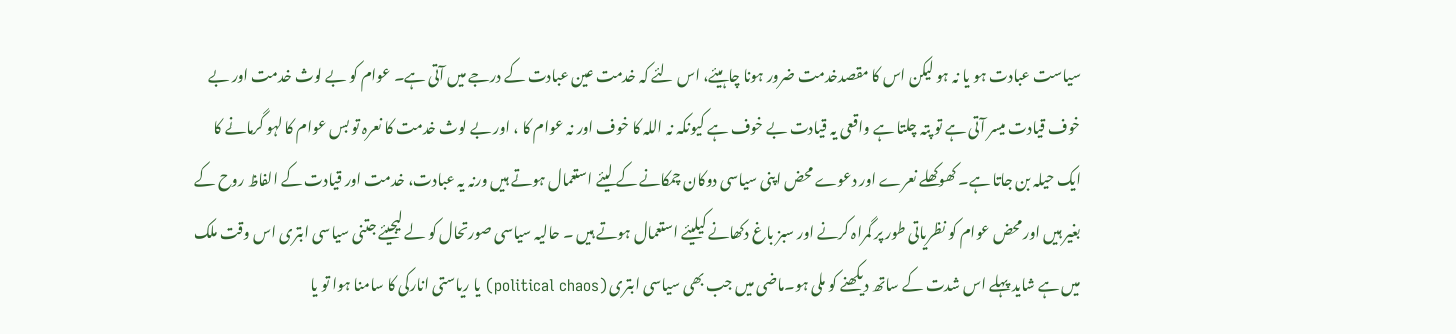سیاست عبادت ہو یا نہ ہو لیکن اس کا مقصدخدمت ضرور ہونا چاہیئے، اس لئے کہ خدمت عین عبادت کے درجے میں آتی ہے۔ عوام کو بے لوث خدمت اور بے خوف قیادت میسر آتی ہے تو پتہ چلتا ہے واقعی یہ قیادت بے خوف ہے کیونکہ نہ اللہ کا خوف اور نہ عوام کا ، اور بے لوث خدمت کا نعرہ تو بس عوام کا لہو گرمانے کا ایک حیلہ بن جاتا ہے۔ کھوکھلے نعرے اور دعوے محض اپنی سیاسی دوکان چمکانے کے لیئے استعمال ہوتے ہیں ورنہ یہ عبادت، خدمت اور قیادت کے الفاظ روح کے بغیر ہیں اور محض عوام کو نظریاتی طور پر گمراہ کرنے اور سبز باغ دکھانے کیلیئے استعمال ہوتے ہیں ۔ حالیہ سیاسی صورتحال کو لے لیجیئے جتنی سیاسی ابتری اس وقت ملک میں ہے شاید پہلے اس شدت کے ساتھ دیکھنے کو ملی ہو۔ماضی میں جب بھی سیاسی ابتری (political chaos) یا ریاستی انارکی کا سامنا ہوا تو یا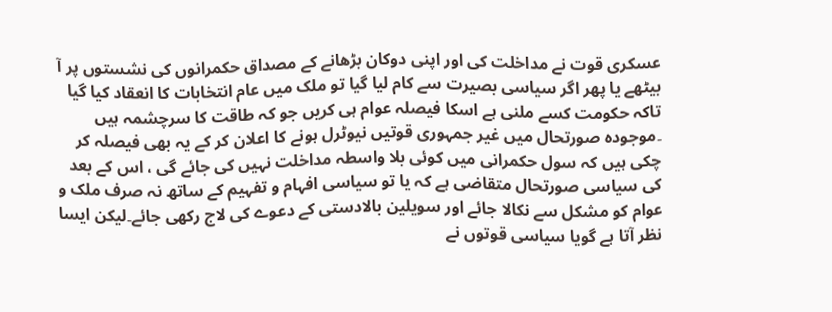عسکری قوت نے مداخلت کی اور اپنی دوکان بڑھانے کے مصداق حکمرانوں کی نشستوں پر آ بیٹھے یا پھر اگر سیاسی بصیرت سے کام لیا گیا تو ملک میں عام انتخابات کا انعقاد کیا گیا تاکہ حکومت کسے ملنی ہے اسکا فیصلہ عوام ہی کریں جو کہ طاقت کا سرچشمہ ہیں ۔موجودہ صورتحال میں غیر جمہوری قوتیں نیوٹرل ہونے کا اعلان کر کے یہ بھی فیصلہ کر چکی ہیں کہ سول حکمرانی میں کوئی بلا واسطہ مداخلت نہیں کی جائے گی ، اس کے بعد کی سیاسی صورتحال متقاضی ہے کہ یا تو سیاسی افہام و تفہیم کے ساتھ نہ صرف ملک و عوام کو مشکل سے نکالا جائے اور سویلین بالادستی کے دعوے کی لاج رکھی جائے۔لیکن ایسا نظر آتا ہے گویا سیاسی قوتوں نے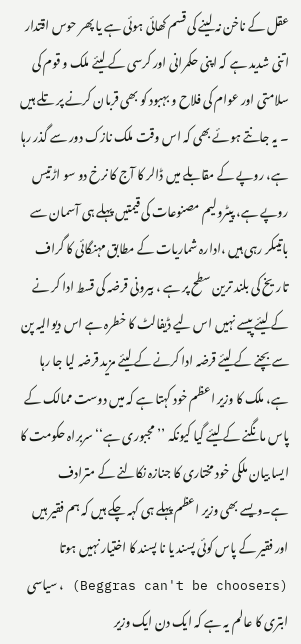عقل کے ناخن نہ لینے کی قسم کھائی ہوئی ہے یا پھر حوس اقتدار اتنی شدید ہے کہ اپنی حکمرانی اور کرسی کے لیئے ملک و قوم کی سلامتی اور عوام کی فلاح و بہبود کو بھی قربان کرنے پر تلے ہیں ۔ یہ جانتے ہوئے بھی کہ اس وقت ملک نازک دور سے گذر رہا ہے، روپے کے مقابلے میں ڈالر کا آج کا نرخ دو سو اڑتیس روپے ہے، پیٹرولیم مصنوعات کی قیمتیں پہلے ہی آسمان سے باتیںکر رہی ہیں ،ادارہ شماریات کے مطابق مہنگائی کا گراف تاریخ کی بلند ترین سطح پر ہے ، بیرونی قرضہ کی قسط ادا کر نے کے لیئے پیسے نہیں اس لیے ڈیفالٹ کا خطرہ ہے اس دیوالیہ پن سے بچنے کے لیئے قرضہ ادا کرنے کے لیئے مزید قرضہ لیا جا رہا ہے، ملک کا وزیر اعظم خود کہتا ہے کہ میں دوست ممالک کے پاس مانگنے کے لیئے گیا کیونکہ ’’مجبوری ہے‘‘سربراہ حکومت کا ایسا بیان ملکی خود مختاری کا جنازہ نکالنے کے مترادف ہے۔ویسے بھی وزیر اعظم پہلے ہی کہہ چکے ہیں کہ ہم فقیر ہیں اور فقیر کے پاس کوئی پسند یا نا پسند کا اختیار نہیں ہوتا (Beggras can't be choosers) ، سیاسی ابتری کا عالم یہ ہے کہ ایک دن ایک وزیر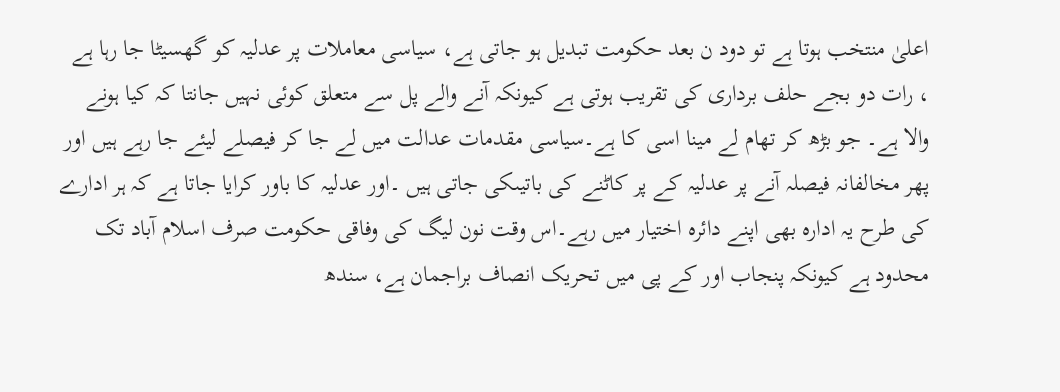اعلیٰ منتخب ہوتا ہے تو دود ن بعد حکومت تبدیل ہو جاتی ہے، سیاسی معاملات پر عدلیہ کو گھسیٹا جا رہا ہے ، رات دو بجے حلف برداری کی تقریب ہوتی ہے کیونکہ آنے والے پل سے متعلق کوئی نہیں جانتا کہ کیا ہونے والا ہے۔ جو بڑھ کر تھام لے مینا اسی کا ہے۔سیاسی مقدمات عدالت میں لے جا کر فیصلے لیئے جا رہے ہیں اور پھر مخالفانہ فیصلہ آنے پر عدلیہ کے پر کاٹنے کی باتیںکی جاتی ہیں ۔اور عدلیہ کا باور کرایا جاتا ہے کہ ہر ادارے کی طرح یہ ادارہ بھی اپنے دائرہ اختیار میں رہے۔اس وقت نون لیگ کی وفاقی حکومت صرف اسلام آباد تک محدود ہے کیونکہ پنجاب اور کے پی میں تحریک انصاف براجمان ہے، سندھ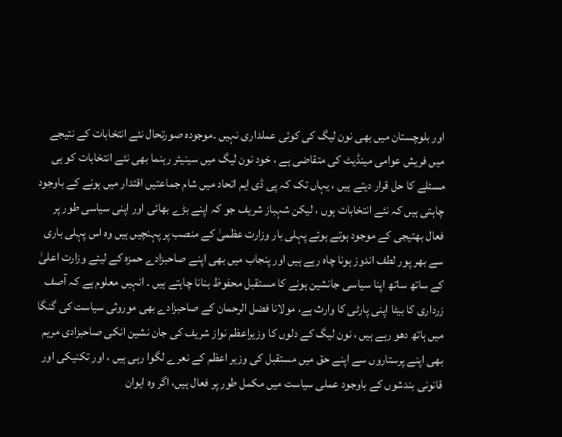اور بلوچستان میں بھی نون لیگ کی کوئی عملداری نہیں ۔موجودہ صورتحال نئے انتخابات کے نتیجے میں فریش عوامی مینڈیٹ کی متقاضی ہے ، خود نون لیگ میں سینیئر رہنما بھی نئے انتخابات کو ہی مسئلے کا حل قرار دیتے ہیں ، یہاں تک کہ پی ڈی ایم اتحاد میں شام جماعتیں اقتدار میں ہونے کے باوجود چاہتی ہیں کہ نئے انتخابات ہوں ، لیکن شہباز شریف جو کہ اپنے بڑے بھائی اور اپنی سیاسی طور پر فعال بھتیجی کے موجود ہوتے ہوئے پہلی بار وزارت عظمیٰ کے منصب پر پہنچیں ہیں وہ اس پہلی باری سے بھر پور لطف اندوز ہونا چاہ رہے ہیں اور پنجاب میں بھی اپنے صاحبزادے حمزہ کے لیئے وزارت اعلیٰ کے ساتھ ساتھ اپنا سیاسی جانشین ہونے کا مستقبل محفوظ بنانا چاہتے ہیں ۔ انہیں معلوم ہے کہ آصف زرداری کا بیٹا اپنی پارٹی کا وارث ہے، مولانا فضل الرحمان کے صاحبزادے بھی موروثی سیاست کی گنگا میں ہاتھ دھو رہے ہیں ، نون لیگ کے دلوں کا وزیراعظم نواز شریف کی جان نشین انکی صاحبزادی مریم بھی اپنے پرستاروں سے اپنے حق میں مستقبل کی وزیر اعظم کے نعرے لگوا رہی ہیں ، اور تکنیکی اور قانونی بندشوں کے باوجود عملی سیاست میں مکمل طور پر فعال ہیں، اگر وہ ایوان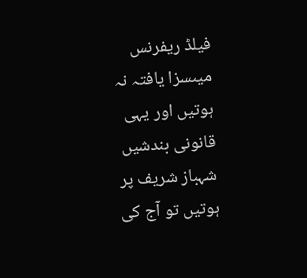فیلڈ ریفرنس میںسزا یافتہ نہ ہوتیں اور یہی قانونی بندشیں شہباز شریف پر ہوتیں تو آج کی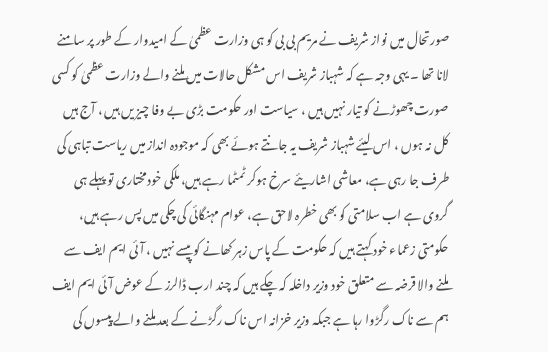صورتحال میں نواز شریف نے مریم بی بی کو ہی وزارت عظمیٰ کے امیدوار کے طور پر سامنے لانا تھا ۔ یہی وجہ ہے کہ شہباز شریف اس مشکل حالات میں ملنے والے وزارت عظمیٰ کو کسی صورت چھوڑنے کو تیار نہیں ہیں ، سیاست اور حکومت بڑی بے وفا چیز یں ہیں ، آج ہیں کل نہ ہوں ، اس لیئے شہباز شریف یہ جانتے ہوئے بھی کہ موجودہ انداز میں ریاست تباہی کی طرف جا رہی ہے، معاشی اشاریئے سرخ ہوکر ٹمٹما رہے ہیں، ملکی خودمختاری تو پہلے ہی گروی ہے اب سلامتی کو بھی خطرہ لاحق ہے، عوام مہنگائی کی چکی میں پس رہے ہیں، حکومتی زعماء خود کہتے ہیں کہ حکومت کے پاس زہر کھانے کو پیسے نہیں ، آئی ایم ایف سے ملنے والا قرضہ سے متعلق خود وزیر داخلہ کہ چکے ہیں کہ چند ارب ڈالرز کے عوض آئی ایم ایف ہم سے ناک رگڑوا رہا ہے جبکہ وزیر خزانہ اس ناک رگڑنے کے بعد ملنے والے پیسوں کی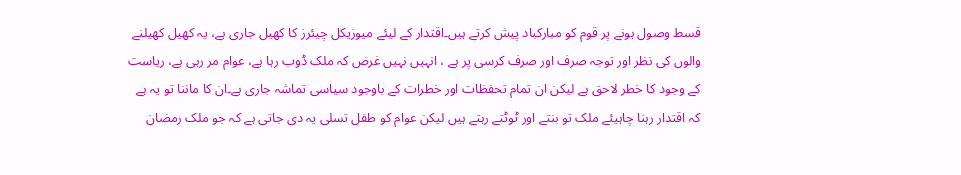قسط وصول ہونے پر قوم کو مبارکباد پیش کرتے ہیں۔اقتدار کے لیئے میوزیکل چیئرز کا کھیل جاری ہے، یہ کھیل کھیلنے والوں کی نظر اور توجہ صرف اور صرف کرسی پر ہے ، انہیں نہیں غرض کہ ملک ڈوب رہا ہے، عوام مر رہی ہے، ریاست کے وجود کا خطر لاحق ہے لیکن ان تمام تحفظات اور خطرات کے باوجود سیاسی تماشہ جاری ہے۔ان کا ماننا تو یہ ہے کہ اقتدار رہنا چاہیئے ملک تو بنتے اور ٹوٹتے رہتے ہیں لیکن عوام کو طفل تسلی یہ دی جاتی ہے کہ جو ملک رمضان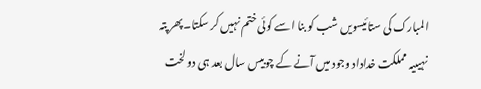المبارک کی ستائیسویں شب کو بنا اسے کوئی ختم نہیں کر سکتا۔پھر پتہ نہیںیہ مملکت خداداد وجود میں آنے کے چوبیس سال بعد ہی دو لخت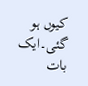کیوں ہو گئی۔ایک بات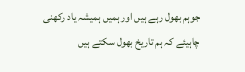جوہم بھول رہے ہیں اور ہمیں ہمیشہ یاد رکھنی چاہیئے کہ ہم تاریخ بھول سکتے ہیں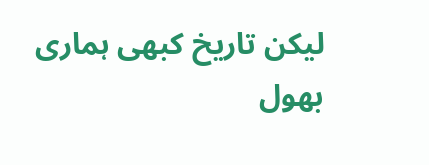لیکن تاریخ کبھی ہماری بھول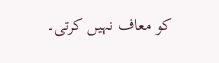کو معاف نہیں کرتی۔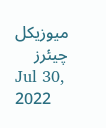میوزیکل چیئرز
Jul 30, 2022